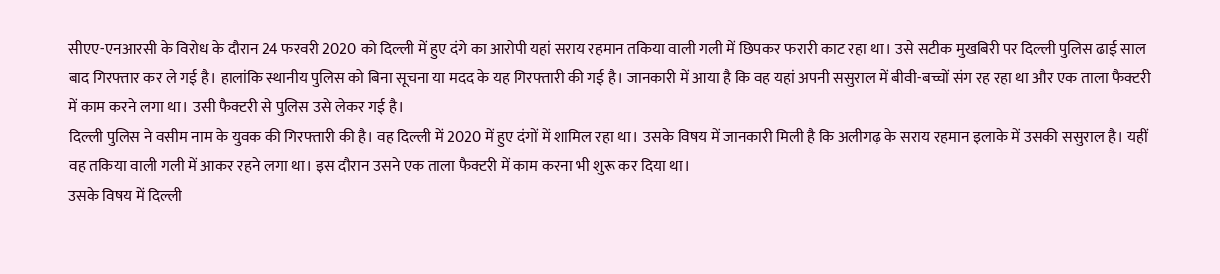सीएए-एनआरसी के विरोध के दौरान 24 फरवरी 2020 को दिल्ली में हुए दंगे का आरोपी यहां सराय रहमान तकिया वाली गली में छिपकर फरारी काट रहा था। उसे सटीक मुखबिरी पर दिल्ली पुलिस ढाई साल बाद गिरफ्तार कर ले गई है। हालांकि स्थानीय पुलिस को बिना सूचना या मदद के यह गिरफ्तारी की गई है। जानकारी में आया है कि वह यहां अपनी ससुराल में बीवी-बच्चों संग रह रहा था और एक ताला फैक्टरी में काम करने लगा था। उसी फैक्टरी से पुलिस उसे लेकर गई है।
दिल्ली पुलिस ने वसीम नाम के युवक की गिरफ्तारी की है। वह दिल्ली में 2020 में हुए दंगों में शामिल रहा था। उसके विषय में जानकारी मिली है कि अलीगढ़ के सराय रहमान इलाके में उसकी ससुराल है। यहीं वह तकिया वाली गली में आकर रहने लगा था। इस दौरान उसने एक ताला फैक्टरी में काम करना भी शुरू कर दिया था।
उसके विषय में दिल्ली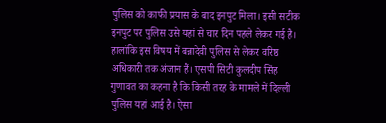पुलिस को काफी प्रयास के बाद इनपुट मिला। इसी सटीक इनपुट पर पुलिस उसे यहां से चार दिन पहले लेकर गई है। हालांकि इस विषय में बन्नादेवी पुलिस से लेकर वरिष्ठ अधिकारी तक अंजान हैं। एसपी सिटी कुलदीप सिंह गुणावत का कहना है कि किसी तरह के मामले में दिल्ली पुलिस यहां आई है। ऐसा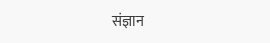संज्ञान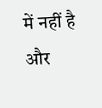में नहीं है और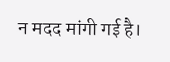न मदद मांगी गई है।